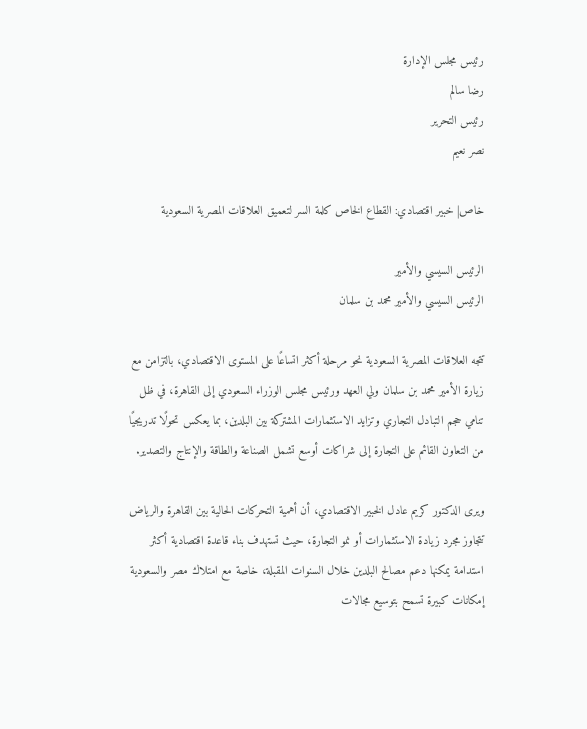رئيس مجلس الإدارة
رضا سالم
رئيس التحرير
نصر نعيم

خاص| خبير اقتصادي: القطاع الخاص كلمة السر لتعميق العلاقات المصرية السعودية

الرئيس السيسي والأمير
الرئيس السيسي والأمير محمد بن سلمان

تتجه العلاقات المصرية السعودية نحو مرحلة أكثر اتساعًا على المستوى الاقتصادي، بالتزامن مع زيارة الأمير محمد بن سلمان ولي العهد ورئيس مجلس الوزراء السعودي إلى القاهرة، في ظل تنامي حجم التبادل التجاري وتزايد الاستثمارات المشتركة بين البلدين، بما يعكس تحولًا تدريجيًا من التعاون القائم على التجارة إلى شراكات أوسع تشمل الصناعة والطاقة والإنتاج والتصدير.

ويرى الدكتور كريم عادل الخبير الاقتصادي، أن أهمية التحركات الحالية بين القاهرة والرياض تتجاوز مجرد زيادة الاستثمارات أو نمو التجارة، حيث تستهدف بناء قاعدة اقتصادية أكثر استدامة يمكنها دعم مصالح البلدين خلال السنوات المقبلة، خاصة مع امتلاك مصر والسعودية إمكانات كبيرة تسمح بتوسيع مجالات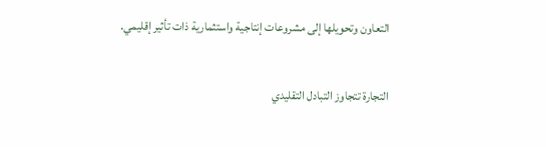التعاون وتحويلها إلى مشروعات إنتاجية واستثمارية ذات تأثير إقليمي.

التجارة تتجاوز التبادل التقليدي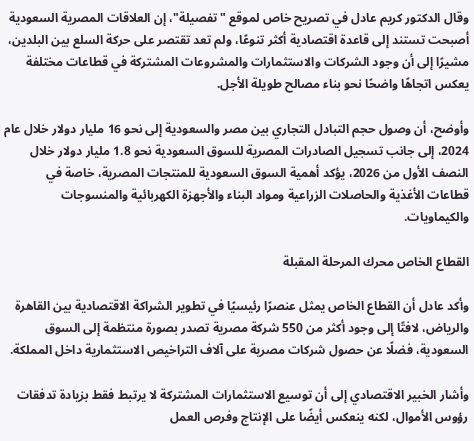وقال الدكتور كريم عادل في تصريح خاص لموقع "تفصيلة"، إن العلاقات المصرية السعودية أصبحت تستند إلى قاعدة اقتصادية أكثر تنوعًا، ولم تعد تقتصر على حركة السلع بين البلدين، مشيرًا إلى أن وجود الشركات والاستثمارات والمشروعات المشتركة في قطاعات مختلفة يعكس اتجاهًا واضحًا نحو بناء مصالح طويلة الأجل.

وأوضح، أن وصول حجم التبادل التجاري بين مصر والسعودية إلى نحو 16 مليار دولار خلال عام 2024، إلى جانب تسجيل الصادرات المصرية للسوق السعودية نحو 1.8 مليار دولار خلال النصف الأول من 2026، يؤكد أهمية السوق السعودية للمنتجات المصرية، خاصة في قطاعات الأغذية والحاصلات الزراعية ومواد البناء والأجهزة الكهربائية والمنسوجات والكيماويات.

القطاع الخاص محرك المرحلة المقبلة

وأكد عادل أن القطاع الخاص يمثل عنصرًا رئيسيًا في تطوير الشراكة الاقتصادية بين القاهرة والرياض، لافتًا إلى وجود أكثر من 550 شركة مصرية تصدر بصورة منتظمة إلى السوق السعودية، فضلًا عن حصول شركات مصرية على آلاف التراخيص الاستثمارية داخل المملكة.

وأشار الخبير الاقتصادي إلى أن توسيع الاستثمارات المشتركة لا يرتبط فقط بزيادة تدفقات رؤوس الأموال، لكنه ينعكس أيضًا على الإنتاج وفرص العمل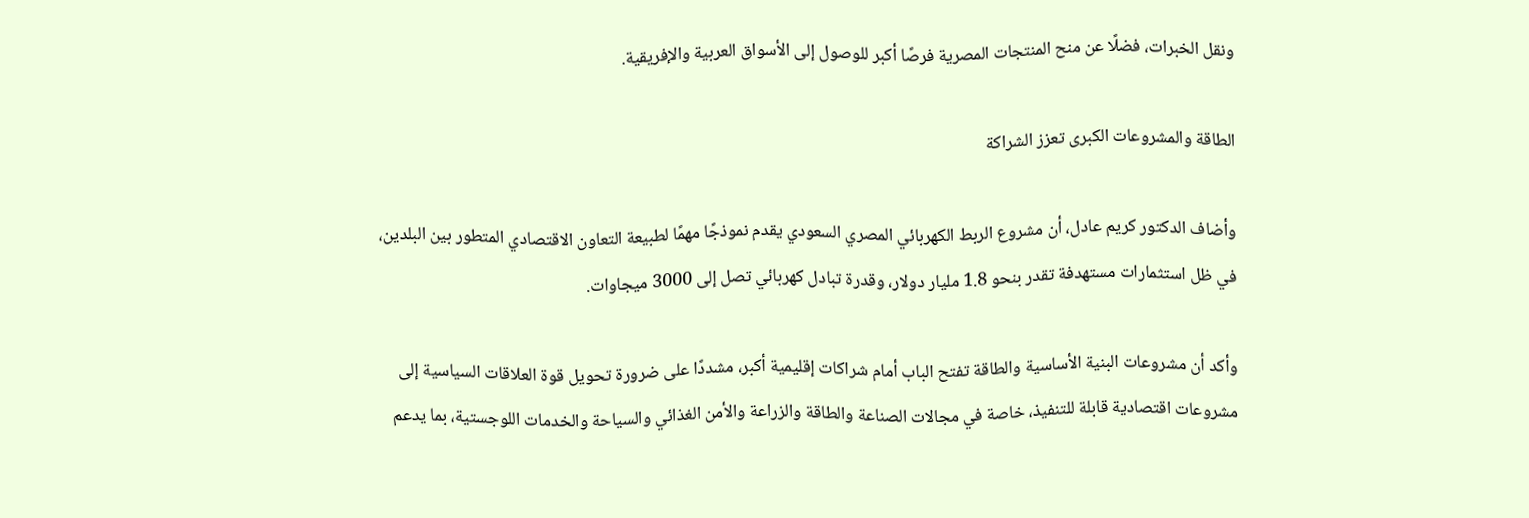ونقل الخبرات، فضلًا عن منح المنتجات المصرية فرصًا أكبر للوصول إلى الأسواق العربية والإفريقية.

الطاقة والمشروعات الكبرى تعزز الشراكة

وأضاف الدكتور كريم عادل، أن مشروع الربط الكهربائي المصري السعودي يقدم نموذجًا مهمًا لطبيعة التعاون الاقتصادي المتطور بين البلدين، في ظل استثمارات مستهدفة تقدر بنحو 1.8 مليار دولار، وقدرة تبادل كهربائي تصل إلى 3000 ميجاوات.

وأكد أن مشروعات البنية الأساسية والطاقة تفتح الباب أمام شراكات إقليمية أكبر، مشددًا على ضرورة تحويل قوة العلاقات السياسية إلى مشروعات اقتصادية قابلة للتنفيذ، خاصة في مجالات الصناعة والطاقة والزراعة والأمن الغذائي والسياحة والخدمات اللوجستية، بما يدعم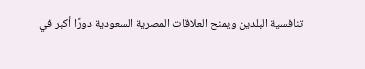تنافسية البلدين ويمنح العلاقات المصرية السعودية دورًا أكبر في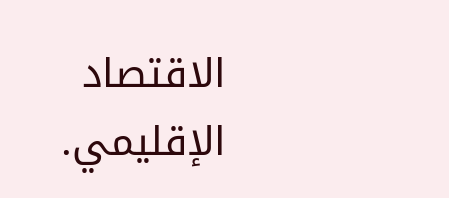الاقتصاد الإقليمي.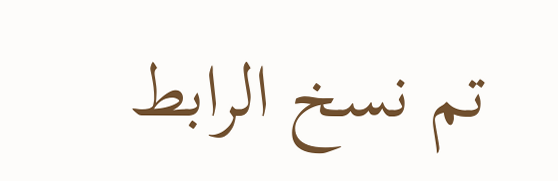تم نسخ الرابط